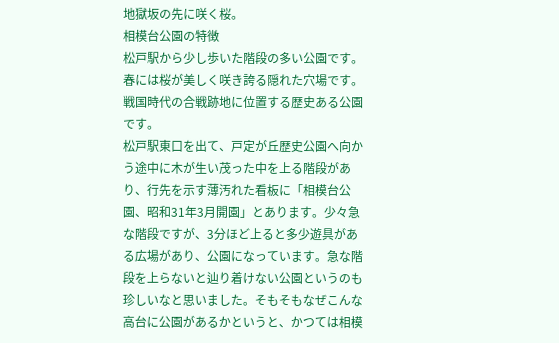地獄坂の先に咲く桜。
相模台公園の特徴
松戸駅から少し歩いた階段の多い公園です。
春には桜が美しく咲き誇る隠れた穴場です。
戦国時代の合戦跡地に位置する歴史ある公園です。
松戸駅東口を出て、戸定が丘歴史公園へ向かう途中に木が生い茂った中を上る階段があり、行先を示す薄汚れた看板に「相模台公園、昭和31年3月開園」とあります。少々急な階段ですが、3分ほど上ると多少遊具がある広場があり、公園になっています。急な階段を上らないと辿り着けない公園というのも珍しいなと思いました。そもそもなぜこんな高台に公園があるかというと、かつては相模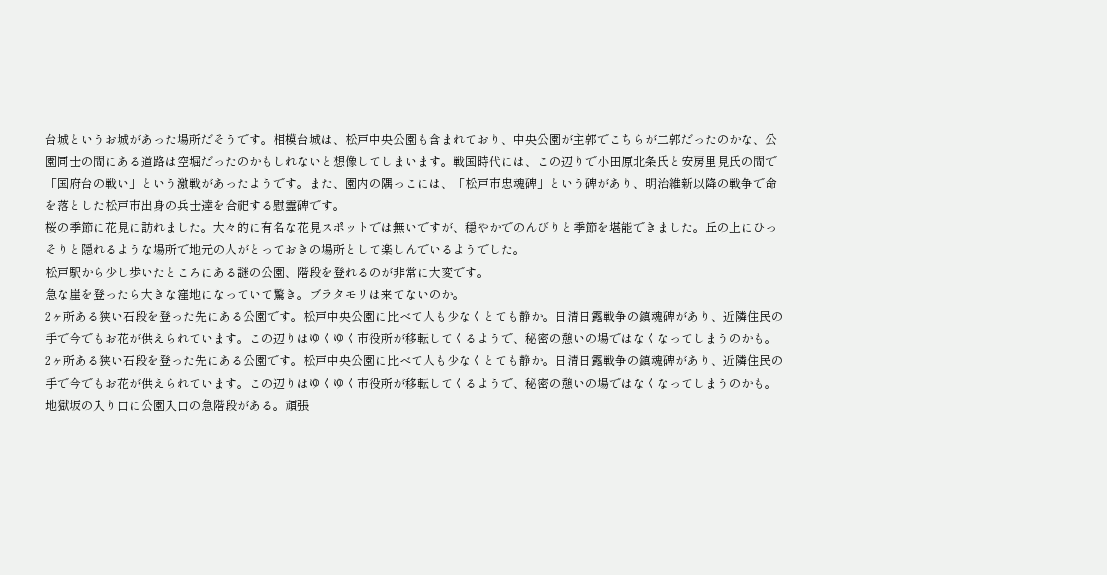台城というお城があった場所だそうです。相模台城は、松戸中央公園も含まれており、中央公園が主郭でこちらが二郭だったのかな、公園同士の間にある道路は空堀だったのかもしれないと想像してしまいます。戦国時代には、この辺りで小田原北条氏と安房里見氏の間で「国府台の戦い」という激戦があったようです。また、園内の隅っこには、「松戸市忠魂碑」という碑があり、明治維新以降の戦争で命を落とした松戸市出身の兵士達を合祀する慰霊碑です。
桜の季節に花見に訪れました。大々的に有名な花見スポットでは無いですが、穏やかでのんびりと季節を堪能できました。丘の上にひっそりと隠れるような場所で地元の人がとっておきの場所として楽しんでいるようでした。
松戸駅から少し歩いたところにある謎の公園、階段を登れるのが非常に大変です。
急な崖を登ったら大きな窪地になっていて驚き。ブラタモリは来てないのか。
2ヶ所ある狭い石段を登った先にある公園です。松戸中央公園に比べて人も少なくとても静か。日清日露戦争の鎮魂碑があり、近隣住民の手で今でもお花が供えられています。この辺りはゆくゆく市役所が移転してくるようで、秘密の憩いの場ではなくなってしまうのかも。
2ヶ所ある狭い石段を登った先にある公園です。松戸中央公園に比べて人も少なくとても静か。日清日露戦争の鎮魂碑があり、近隣住民の手で今でもお花が供えられています。この辺りはゆくゆく市役所が移転してくるようで、秘密の憩いの場ではなくなってしまうのかも。
地獄坂の入り口に公園入口の急階段がある。頑張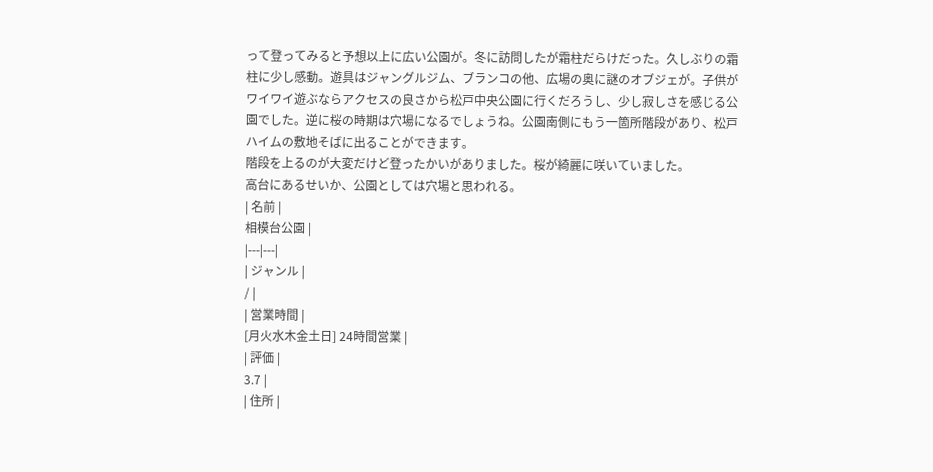って登ってみると予想以上に広い公園が。冬に訪問したが霜柱だらけだった。久しぶりの霜柱に少し感動。遊具はジャングルジム、ブランコの他、広場の奥に謎のオブジェが。子供がワイワイ遊ぶならアクセスの良さから松戸中央公園に行くだろうし、少し寂しさを感じる公園でした。逆に桜の時期は穴場になるでしょうね。公園南側にもう一箇所階段があり、松戸ハイムの敷地そばに出ることができます。
階段を上るのが大変だけど登ったかいがありました。桜が綺麗に咲いていました。
高台にあるせいか、公園としては穴場と思われる。
| 名前 |
相模台公園 |
|---|---|
| ジャンル |
/ |
| 営業時間 |
[月火水木金土日] 24時間営業 |
| 評価 |
3.7 |
| 住所 |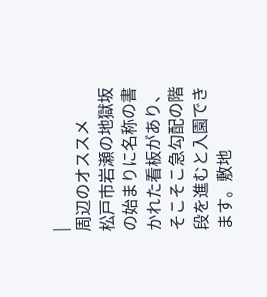|
周辺のオススメ
松戸市岩瀬の地獄坂の始まりに名称の書かれた看板があり、そこそこ急勾配の階段を進むと入園できます。敷地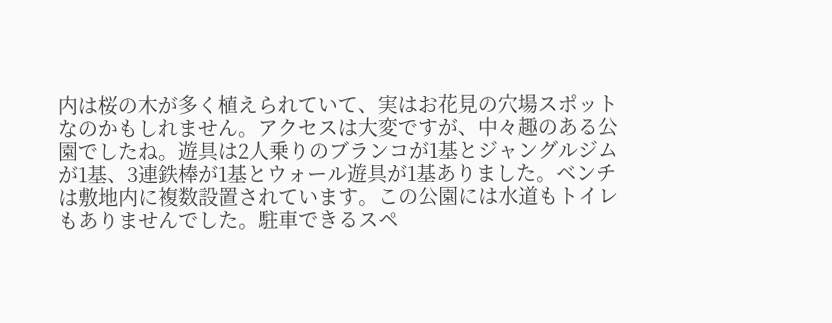内は桜の木が多く植えられていて、実はお花見の穴場スポットなのかもしれません。アクセスは大変ですが、中々趣のある公園でしたね。遊具は2人乗りのブランコが1基とジャングルジムが1基、3連鉄棒が1基とウォール遊具が1基ありました。ベンチは敷地内に複数設置されています。この公園には水道もトイレもありませんでした。駐車できるスペ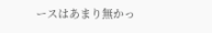ースはあまり無かっ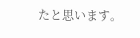たと思います。